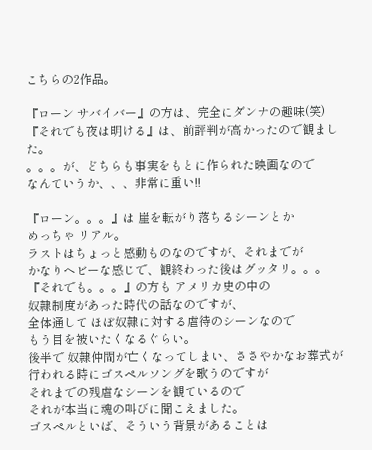こちらの2作品。

『ローン サバイバー』の方は、完全にダンナの趣味(笑)
『それでも夜は明ける』は、前評判が高かったので観ました。
。。。が、どちらも事実をもとに作られた映画なので
なんていうか、、、非常に重い!!

『ローン。。。』は 崖を転がり落ちるシーンとか
めっちゃ リアル。
ラストはちょっと感動ものなのですが、それまでが
かなりヘビーな感じで、観終わった後はグッタリ。。。
『それでも。。。』の方も アメリカ史の中の
奴隷制度があった時代の話なのですが、
全体通して ほぼ奴隷に対する虐待のシーンなので
もう目を被いたくなるぐらい。
後半で 奴隷仲間が亡くなってしまい、ささやかなお葬式が
行われる時にゴスペルソングを歌うのですが
それまでの残虐なシーンを観ているので
それが本当に魂の叫びに聞こえました。
ゴスペルといば、そういう背景があることは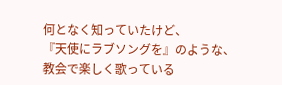何となく知っていたけど、
『天使にラブソングを』のような、教会で楽しく歌っている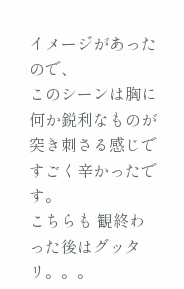イメージがあったので、
このシーンは胸に何か鋭利なものが突き刺さる感じで
すごく辛かったです。
こちらも 観終わった後はグッタリ。。。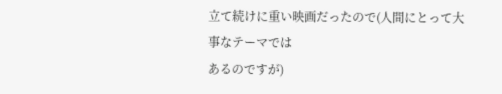立て続けに重い映画だったので(人間にとって大事なテーマでは
あるのですが)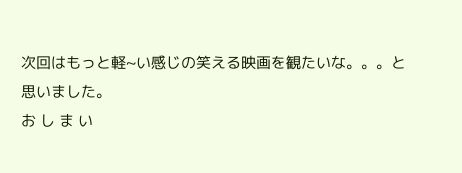次回はもっと軽~い感じの笑える映画を観たいな。。。と
思いました。
お し ま い